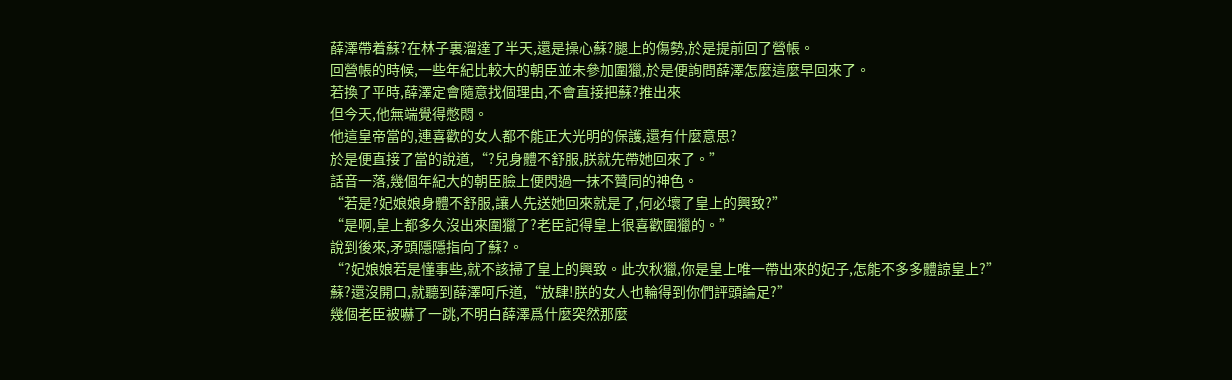薛澤帶着蘇?在林子裏溜達了半天,還是操心蘇?腿上的傷勢,於是提前回了營帳。
回營帳的時候,一些年紀比較大的朝臣並未參加圍獵,於是便詢問薛澤怎麼這麼早回來了。
若換了平時,薛澤定會隨意找個理由,不會直接把蘇?推出來
但今天,他無端覺得憋悶。
他這皇帝當的,連喜歡的女人都不能正大光明的保護,還有什麼意思?
於是便直接了當的說道,“?兒身體不舒服,朕就先帶她回來了。”
話音一落,幾個年紀大的朝臣臉上便閃過一抹不贊同的神色。
“若是?妃娘娘身體不舒服,讓人先送她回來就是了,何必壞了皇上的興致?”
“是啊,皇上都多久沒出來圍獵了?老臣記得皇上很喜歡圍獵的。”
說到後來,矛頭隱隱指向了蘇?。
“?妃娘娘若是懂事些,就不該掃了皇上的興致。此次秋獵,你是皇上唯一帶出來的妃子,怎能不多多體諒皇上?”
蘇?還沒開口,就聽到薛澤呵斥道,“放肆!朕的女人也輪得到你們評頭論足?”
幾個老臣被嚇了一跳,不明白薛澤爲什麼突然那麼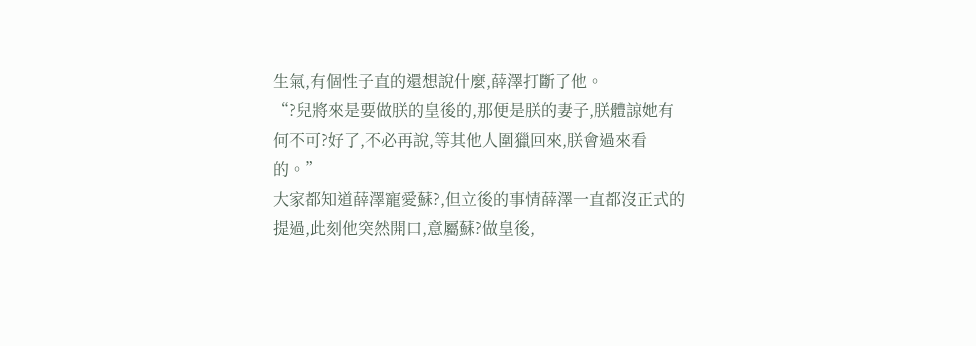生氣,有個性子直的還想說什麼,薛澤打斷了他。
“?兒將來是要做朕的皇後的,那便是朕的妻子,朕體諒她有何不可?好了,不必再說,等其他人圍獵回來,朕會過來看的。”
大家都知道薛澤寵愛蘇?,但立後的事情薛澤一直都沒正式的提過,此刻他突然開口,意屬蘇?做皇後,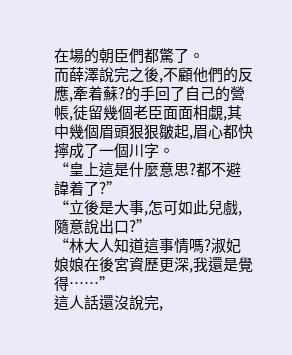在場的朝臣們都驚了。
而薛澤說完之後,不顧他們的反應,牽着蘇?的手回了自己的營帳,徒留幾個老臣面面相覷,其中幾個眉頭狠狠皺起,眉心都快擰成了一個川字。
“皇上這是什麼意思?都不避諱着了?”
“立後是大事,怎可如此兒戲,隨意說出口?”
“林大人知道這事情嗎?淑妃娘娘在後宮資歷更深,我還是覺得……”
這人話還沒說完,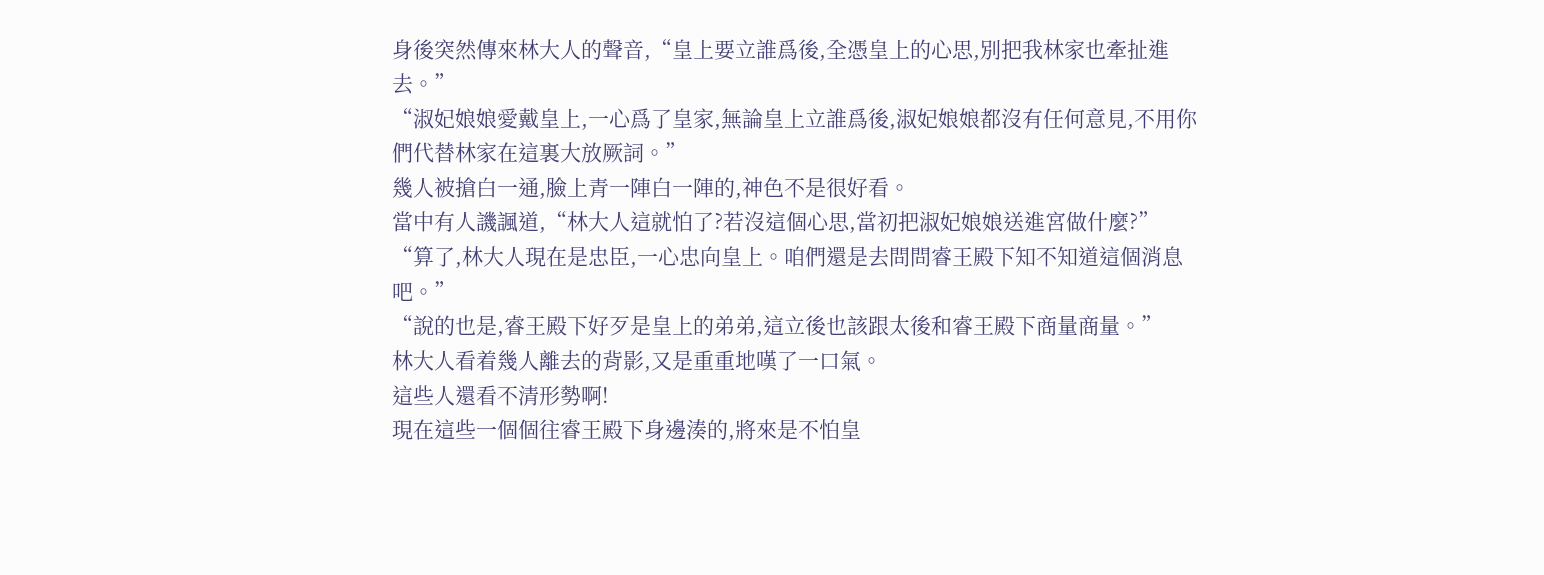身後突然傳來林大人的聲音,“皇上要立誰爲後,全憑皇上的心思,別把我林家也牽扯進去。”
“淑妃娘娘愛戴皇上,一心爲了皇家,無論皇上立誰爲後,淑妃娘娘都沒有任何意見,不用你們代替林家在這裏大放厥詞。”
幾人被搶白一通,臉上青一陣白一陣的,神色不是很好看。
當中有人譏諷道,“林大人這就怕了?若沒這個心思,當初把淑妃娘娘送進宮做什麼?”
“算了,林大人現在是忠臣,一心忠向皇上。咱們還是去問問睿王殿下知不知道這個消息吧。”
“說的也是,睿王殿下好歹是皇上的弟弟,這立後也該跟太後和睿王殿下商量商量。”
林大人看着幾人離去的背影,又是重重地嘆了一口氣。
這些人還看不清形勢啊!
現在這些一個個往睿王殿下身邊湊的,將來是不怕皇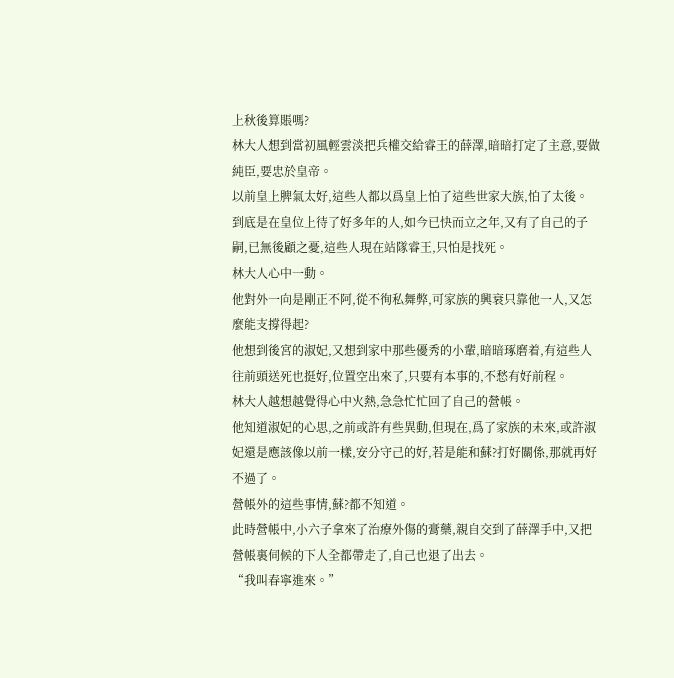上秋後算賬嗎?
林大人想到當初風輕雲淡把兵權交給睿王的薛澤,暗暗打定了主意,要做純臣,要忠於皇帝。
以前皇上脾氣太好,這些人都以爲皇上怕了這些世家大族,怕了太後。
到底是在皇位上待了好多年的人,如今已快而立之年,又有了自己的子嗣,已無後顧之憂,這些人現在站隊睿王,只怕是找死。
林大人心中一動。
他對外一向是剛正不阿,從不徇私舞弊,可家族的興衰只靠他一人,又怎麼能支撐得起?
他想到後宮的淑妃,又想到家中那些優秀的小輩,暗暗琢磨着,有這些人往前頭送死也挺好,位置空出來了,只要有本事的,不愁有好前程。
林大人越想越覺得心中火熱,急急忙忙回了自己的營帳。
他知道淑妃的心思,之前或許有些異動,但現在,爲了家族的未來,或許淑妃還是應該像以前一樣,安分守己的好,若是能和蘇?打好關係,那就再好不過了。
營帳外的這些事情,蘇?都不知道。
此時營帳中,小六子拿來了治療外傷的膏藥,親自交到了薛澤手中,又把營帳裏伺候的下人全都帶走了,自己也退了出去。
“我叫春寧進來。”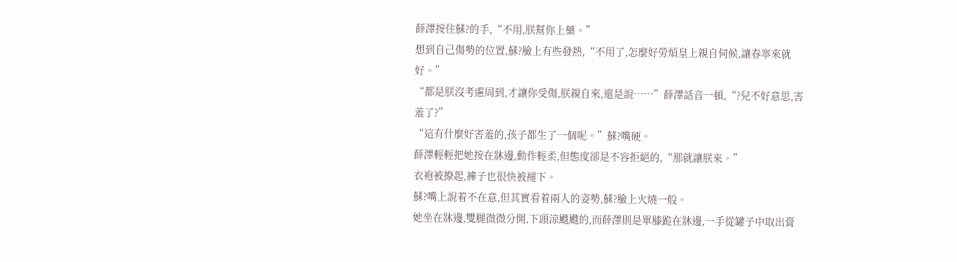薛澤按住蘇?的手,“不用,朕幫你上藥。”
想到自己傷勢的位置,蘇?臉上有些發熱,“不用了,怎麼好勞煩皇上親自伺候,讓春寧來就好。”
“都是朕沒考慮周到,才讓你受傷,朕親自來,還是說……”薛澤話音一頓,“?兒不好意思,害羞了?”
“這有什麼好害羞的,孩子都生了一個呢。”蘇?嘴硬。
薛澤輕輕把她按在牀邊,動作輕柔,但態度卻是不容拒絕的,“那就讓朕來。”
衣袍被撩起,褲子也很快被褪下。
蘇?嘴上說着不在意,但其實看着兩人的姿勢,蘇?臉上火燒一般。
她坐在牀邊,雙腿微微分開,下頭涼颼颼的,而薛澤則是單膝跪在牀邊,一手從罐子中取出膏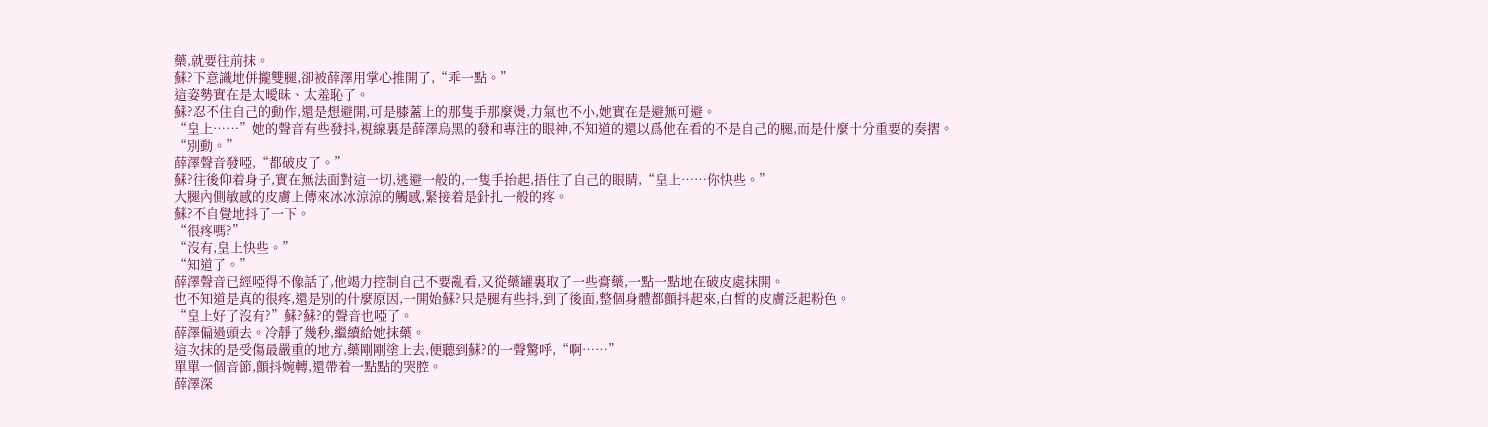藥,就要往前抹。
蘇?下意識地併攏雙腿,卻被薛澤用掌心推開了,“乖一點。”
這姿勢實在是太曖昧、太羞恥了。
蘇?忍不住自己的動作,還是想避開,可是膝蓋上的那隻手那麼燙,力氣也不小,她實在是避無可避。
“皇上……”她的聲音有些發抖,視線裏是薛澤烏黑的發和專注的眼神,不知道的還以爲他在看的不是自己的腿,而是什麼十分重要的奏摺。
“別動。”
薛澤聲音發啞,“都破皮了。”
蘇?往後仰着身子,實在無法面對這一切,逃避一般的,一隻手抬起,捂住了自己的眼睛,“皇上……你快些。”
大腿內側敏感的皮膚上傳來冰冰涼涼的觸感,緊接着是針扎一般的疼。
蘇?不自覺地抖了一下。
“很疼嗎?”
“沒有,皇上快些。”
“知道了。”
薛澤聲音已經啞得不像話了,他竭力控制自己不要亂看,又從藥罐裏取了一些膏藥,一點一點地在破皮處抹開。
也不知道是真的很疼,還是別的什麼原因,一開始蘇?只是腿有些抖,到了後面,整個身體都顫抖起來,白皙的皮膚泛起粉色。
“皇上好了沒有?”蘇?蘇?的聲音也啞了。
薛澤偏過頭去。冷靜了幾秒,繼續給她抹藥。
這次抹的是受傷最嚴重的地方,藥剛剛塗上去,便聽到蘇?的一聲驚呼,“啊……”
單單一個音節,顫抖婉轉,還帶着一點點的哭腔。
薛澤深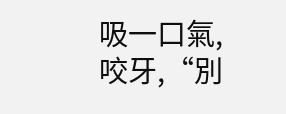吸一口氣,咬牙,“別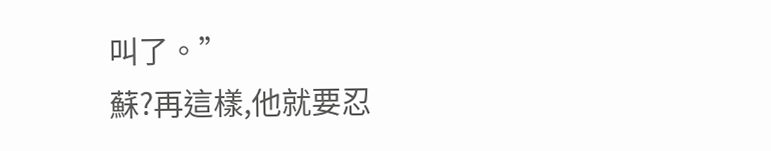叫了。”
蘇?再這樣,他就要忍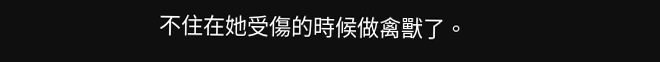不住在她受傷的時候做禽獸了。